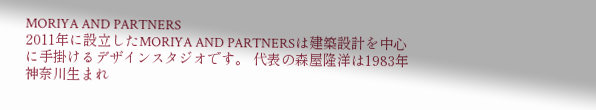MORIYA AND PARTNERS
2011年に設立したMORIYA AND PARTNERSは建築設計を中心に手掛けるデザインスタジオです。 代表の森屋隆洋は1983年神奈川生まれ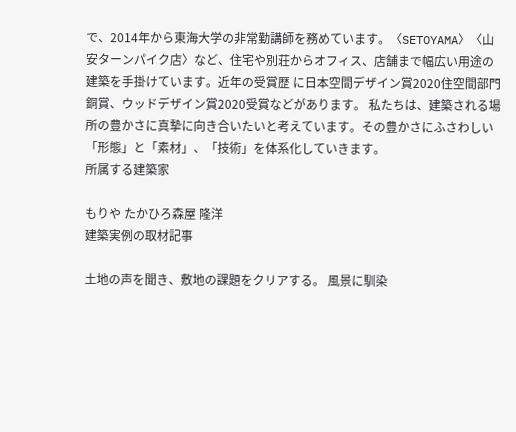で、2014年から東海大学の非常勤講師を務めています。〈SETOYAMA〉〈山安ターンパイク店〉など、住宅や別荘からオフィス、店舗まで幅広い用途の建築を手掛けています。近年の受賞歴 に日本空間デザイン賞2020住空間部門銅賞、ウッドデザイン賞2020受賞などがあります。 私たちは、建築される場所の豊かさに真摯に向き合いたいと考えています。その豊かさにふさわしい「形態」と「素材」、「技術」を体系化していきます。
所属する建築家

もりや たかひろ森屋 隆洋
建築実例の取材記事

土地の声を聞き、敷地の課題をクリアする。 風景に馴染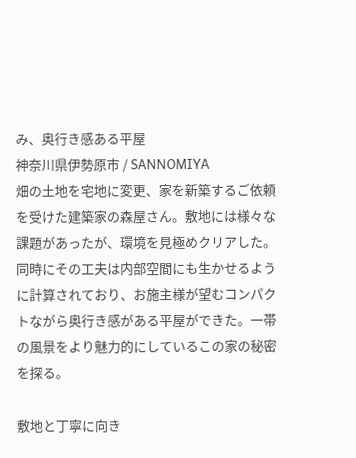み、奥行き感ある平屋
神奈川県伊勢原市 / SANNOMIYA
畑の土地を宅地に変更、家を新築するご依頼を受けた建築家の森屋さん。敷地には様々な課題があったが、環境を見極めクリアした。同時にその工夫は内部空間にも生かせるように計算されており、お施主様が望むコンパクトながら奥行き感がある平屋ができた。一帯の風景をより魅力的にしているこの家の秘密を探る。

敷地と丁寧に向き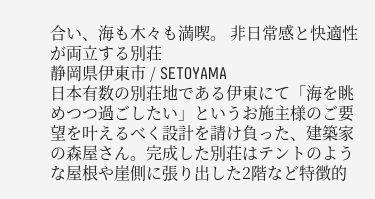合い、海も木々も満喫。 非日常感と快適性が両立する別荘
静岡県伊東市 / SETOYAMA
日本有数の別荘地である伊東にて「海を眺めつつ過ごしたい」というお施主様のご要望を叶えるべく設計を請け負った、建築家の森屋さん。完成した別荘はテントのような屋根や崖側に張り出した2階など特徴的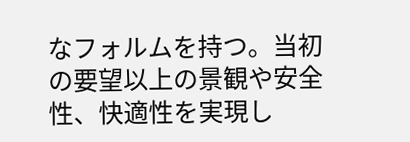なフォルムを持つ。当初の要望以上の景観や安全性、快適性を実現し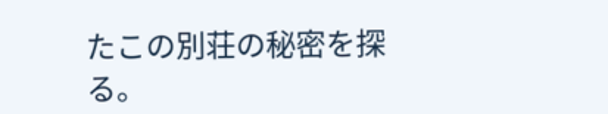たこの別荘の秘密を探る。